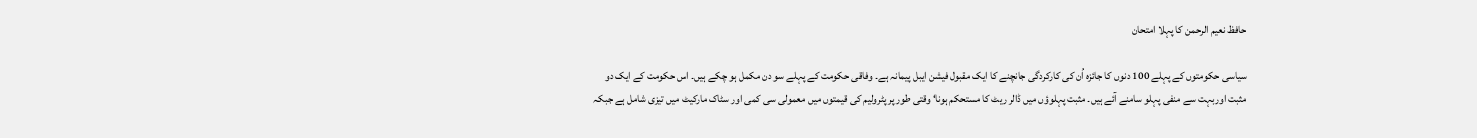حافظ نعیم الرحمن کا پہلا امتحان

سیاسی حکومتوں کے پہلے 100 دنوں کا جائزہ اُن کی کارکردگی جانچنے کا ایک مقبول فیشن ایبل پیمانہ ہے۔ وفاقی حکومت کے پہلے سو دن مکمل ہو چکے ہیں۔ اس حکومت کے ایک دو مثبت اوربہت سے منفی پہلو سامنے آئے ہیں۔ مثبت پہلوؤں میں ڈالر ریٹ کا مستحکم ہونا‘ وقتی طور پر پٹرولیم کی قیمتوں میں معمولی سی کمی اور سٹاک مارکیٹ میں تیزی شامل ہے جبکہ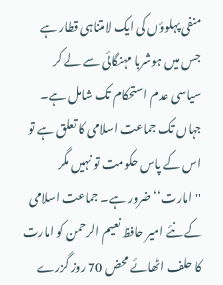منفی پہلوؤں کی ایک لامتناہی قطار ہے جس میں ہوشربا مہنگائی سے لے کر سیاسی عدم استحکام تک شامل ہے۔ جہاں تک جماعت اسلامی کا تعلق ہے تو اس کے پاس حکومت تو نہیں مگر ''امارت‘‘ ضرور ہے۔ جماعت اسلامی کے نئے امیر حافظ نعیم الرحمن کو امارت کا حلف اٹھائے محض 70 روز گزرے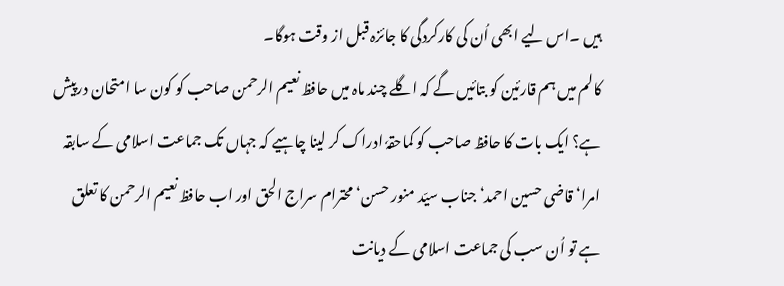ہیں ۔اس لیے ابھی اُن کی کارکردگی کا جائزہ قبل از وقت ہوگا۔
کالم میں ہم قارئین کو بتائیں گے کہ اگلے چند ماہ میں حافظ نعیم الرحمن صاحب کو کون سا امتحان درپیش ہے؟ ایک بات کا حافظ صاحب کو کماحقہٗ ادراک کر لینا چاہیے کہ جہاں تک جماعت اسلامی کے سابقہ امرا‘ قاضی حسین احمد‘ جناب سیّد منور حسن‘ محترام سراج الحق اور اب حافظ نعیم الرحمن کا تعلق ہے تو اُن سب کی جماعت اسلامی کے دیانت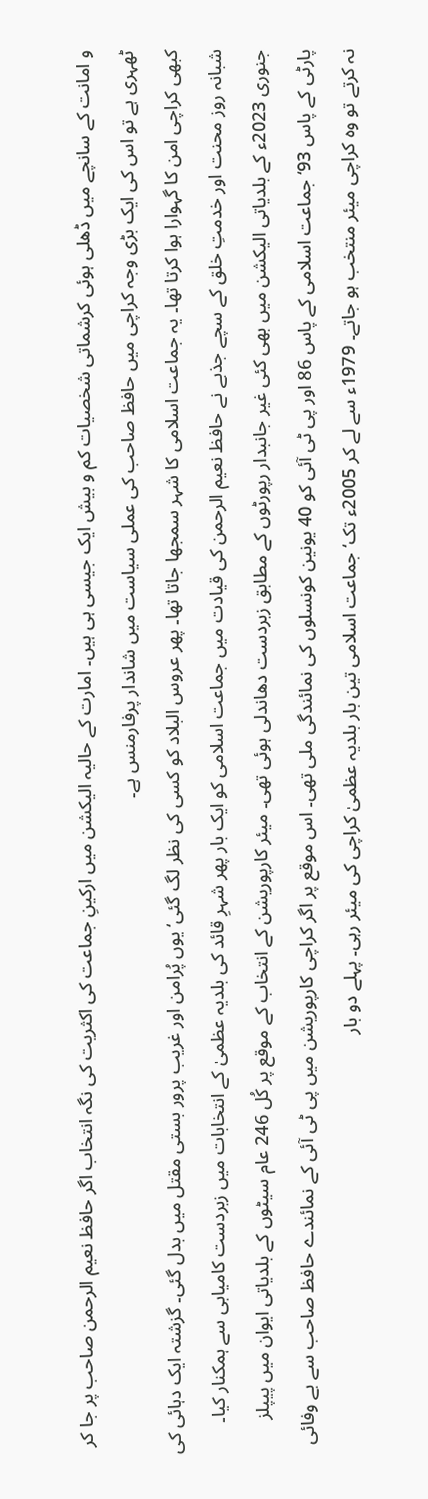و امانت کے سانچے میں ڈھلی ہوئی کرشماتی شخصیات کم و بیش ایک جیسی ہی ہیں۔ امارت کے حالیہ الیکشن میں ارکینِ جماعت کی اکثریت کی نگہ انتخاب اگر حافظ نعیم الرحمن صاحب پر جا کر ٹھہری ہے تو اس کی ایک بڑی وجہ کراچی میں حافظ صاحب کی عملی سیاست میں شاندار پرفارمنس ہے۔
کبھی کراچی امن کا گہوارا ہوا کرتا تھا۔ یہ جماعت اسلامی کا شہر سمجھا جاتا تھا۔ پھر عروس البلاد کو کسی کی نظر لگ گئی‘ یوں پُرامن اور غریب پرور بستی مقتل میں بدل گئی۔ گزشتہ ایک دہائی کی شبانہ روز محنت اور خدمتِ خلق کے سچے جذبے نے حافظ نعیم الرحمن کی قیادت میں جماعت اسلامی کو ایک بار پھر شہرِ قائد کی بلدیہ عظمیٰ کے انتخابات میں زبردست کامیابی سے ہمکنار کیا۔ جنوری 2023ء کے بلدیاتی الیکشن میں بھی کئی غیر جانبدار رپورٹوں کے مطابق زبردست دھاندلی ہوئی تھی۔ میئر کارپوریشن کے انتخاب کے موقع پر کُل 246 عام سیٹوں کے بلدیاتی ایوان میں پیپلز پارٹی کے پاس 93‘ جماعت اسلامی کے پاس 86 اور پی ٹی آئی کو 40 یونین کونسلوں کی نمائندگی ملی تھی۔ اس موقع پر اگر کراچی کارپوریشن میں پی ٹی آئی کے نمائندے حافظ صاحب سے بے وفائی نہ کرتے تو وہ کراچی میئر منتخب ہو جاتے۔ 1979ء سے لے کر 2005ء تک‘ جماعت اسلامی تین بار بلدیہ عظمیٰ کراچی کی میئر رہی۔ پہلے دو بار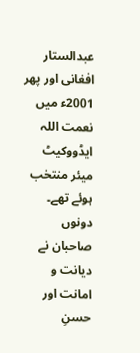عبدالستار افغانی اور پھر 2001ء میں نعمت اللہ ایڈووکیٹ میئر منتخب ہوئے تھے۔ دونوں صاحبان نے دیانت و امانت اور حسنِ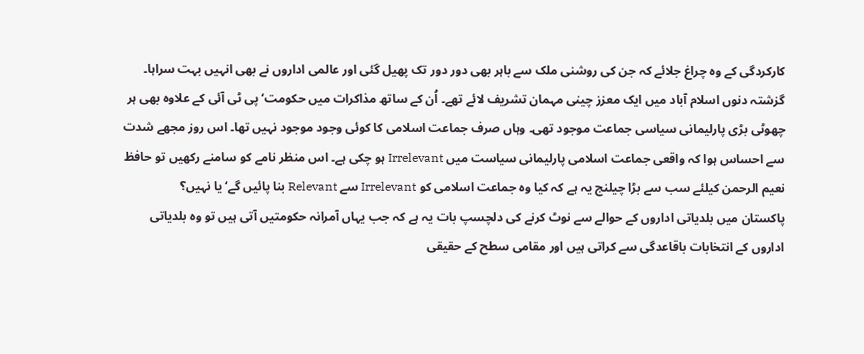کارکردگی کے وہ چراغ جلائے کہ جن کی روشنی ملک سے باہر بھی دور دور تک پھیل گئی اور عالمی اداروں نے بھی انہیں بہت سراہا۔
گزشتہ دنوں اسلام آباد میں ایک معزز چینی مہمان تشریف لائے تھے۔ اُن کے ساتھ مذاکرات میں حکومت‘ پی ٹی آئی کے علاوہ بھی ہر چھوٹی بڑی پارلیمانی سیاسی جماعت موجود تھی۔ وہاں صرف جماعت اسلامی کا کوئی وجود موجود نہیں تھا۔ اس روز مجھے شدت سے احساس ہوا کہ واقعی جماعت اسلامی پارلیمانی سیاست میں Irrelevant ہو چکی ہے۔ اس منظر نامے کو سامنے رکھیں تو حافظ نعیم الرحمن کیلئے سب سے بڑا چیلنج یہ ہے کہ کیا وہ جماعت اسلامی کو Irrelevant سے Relevant بنا پائیں گے‘ یا نہیں؟
پاکستان میں بلدیاتی اداروں کے حوالے سے نوٹ کرنے کی دلچسپ بات یہ ہے کہ جب یہاں آمرانہ حکومتیں آتی ہیں تو وہ بلدیاتی اداروں کے انتخابات باقاعدگی سے کراتی ہیں اور مقامی سطح کے حقیقی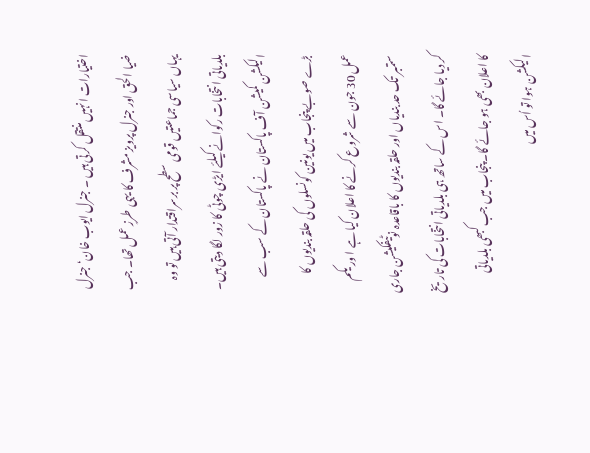اختیارات انہیں منتقل کرتی ہیں ۔ جنرل ایوب خان‘ جنرل ضیا الحق اور جنرل پرویز مشرف کا یہی طرزِ عمل تھا۔ جب یہاں سیاسی جماعتیں قومی سطح پر برسراقتدار آتی ہیں تو وہ بلدیاتی انتخابات رکوانے کیلئے ایڑی چوٹی کا زور لگا دیتی ہیں۔
الیکشن کمیشن آف پاکستان نے پاکستان کے سب سے بڑے صوبے پنجاب میں یونین کونسلوں کی حلقہ بندیوں کا عمل 30 جون سے شروع کرنے کا اعلان کیا ہے ا ور یکم ستمبر تک حد بندیاں اور حلقہ بندیوں کا باقاعدہ نوٹیفکیشن جاری کر دیا جائے گا۔ اس کے ساتھ ہی بلدیاتی انتخابات کی تاریخ کا اعلان بھی ہو جائے گا۔ پنجاب میں جب کبھی بلدیاتی الیکشن ہوا تو اُس میں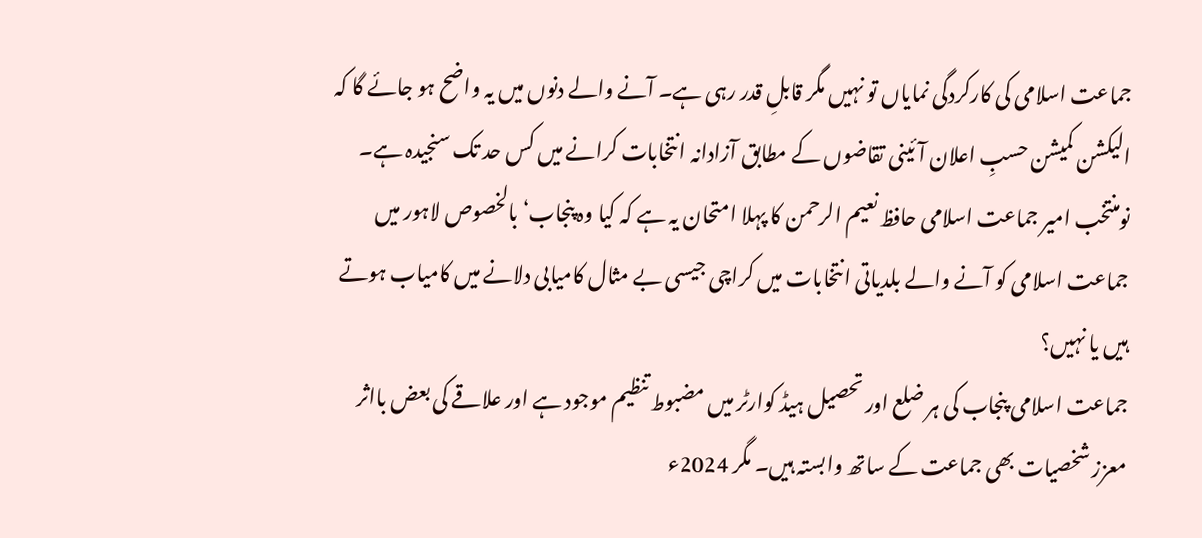جماعت اسلامی کی کارکردگی نمایاں تو نہیں مگر قابلِ قدر رہی ہے۔ آنے والے دنوں میں یہ واضح ہو جائے گا کہ الیکشن کمیشن حسبِ اعلان آئینی تقاضوں کے مطابق آزادانہ انتخابات کرانے میں کس حد تک سنجیدہ ہے۔ نومنتخب امیر جماعت اسلامی حافظ نعیم الرحمن کا پہلا امتحان یہ ہے کہ کیا وہ پنجاب‘ بالخصوص لاہور میں جماعت اسلامی کو آنے والے بلدیاتی انتخابات میں کراچی جیسی بے مثال کامیابی دلانے میں کامیاب ہوتے ہیں یا نہیں؟
جماعت اسلامی پنجاب کی ہر ضلع اور تحصیل ہیڈ کوارٹر میں مضبوط تنظیم موجود ہے اور علاقے کی بعض بااثر معزز شخصیات بھی جماعت کے ساتھ وابستہ ہیں۔ مگر 2024ء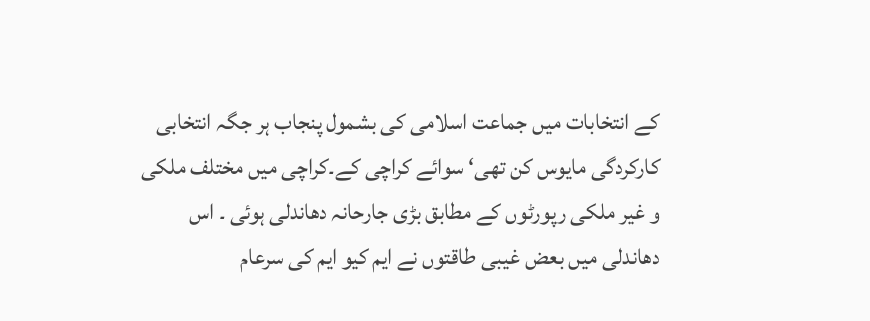کے انتخابات میں جماعت اسلامی کی بشمول پنجاب ہر جگہ انتخابی کارکردگی مایوس کن تھی‘ سوائے کراچی کے۔کراچی میں مختلف ملکی و غیر ملکی رپورٹوں کے مطابق بڑی جارحانہ دھاندلی ہوئی ۔ اس دھاندلی میں بعض غیبی طاقتوں نے ایم کیو ایم کی سرعام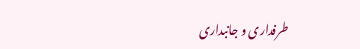طرفداری و جانبداری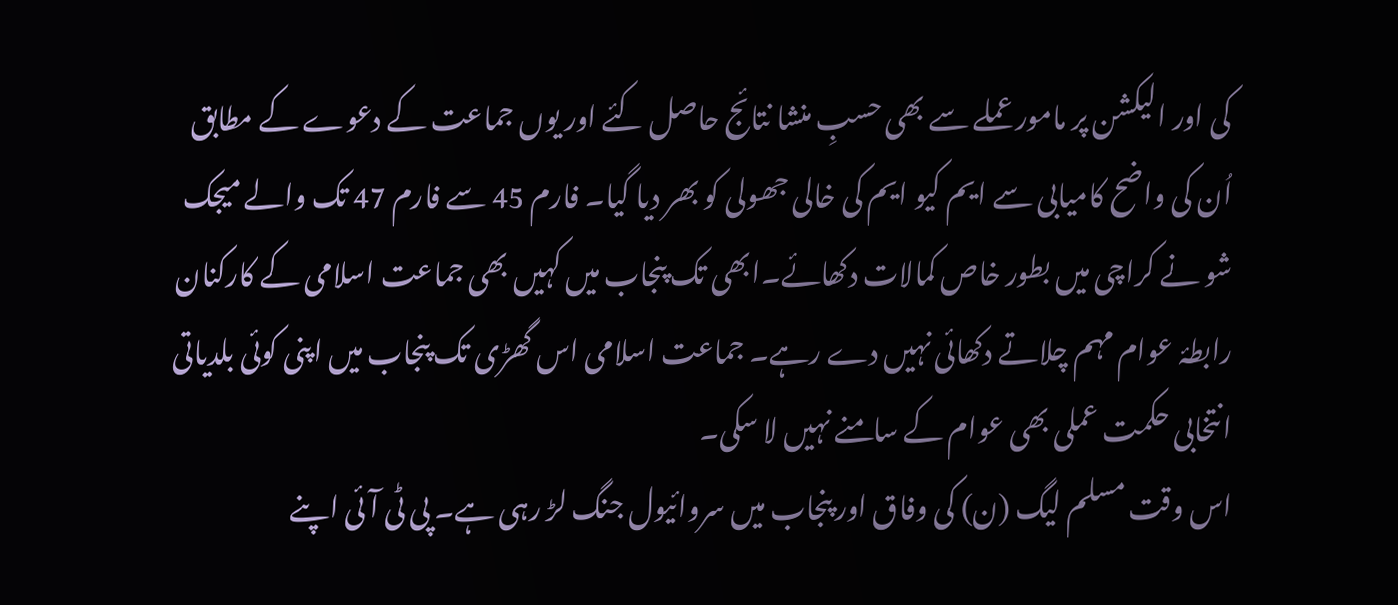کی اور الیکشن پر مامور عملے سے بھی حسبِ منشا نتائج حاصل کئے اور یوں جماعت کے دعوے کے مطابق اُن کی واضح کامیابی سے ایم کیو ایم کی خالی جھولی کو بھر دیا گیا۔ فارم 45 سے فارم 47 تک والے میجک شو نے کراچی میں بطور خاص کمالات دکھائے۔ابھی تک پنجاب میں کہیں بھی جماعت اسلامی کے کارکنان رابطۂ عوام مہم چلاتے دکھائی نہیں دے رہے۔ جماعت اسلامی اس گھڑی تک پنجاب میں اپنی کوئی بلدیاتی انتخابی حکمت عملی بھی عوام کے سامنے نہیں لا سکی۔
اس وقت مسلم لیگ (ن) کی وفاق اور پنجاب میں سروائیول جنگ لڑ رہی ہے۔ پی ٹی آئی اپنے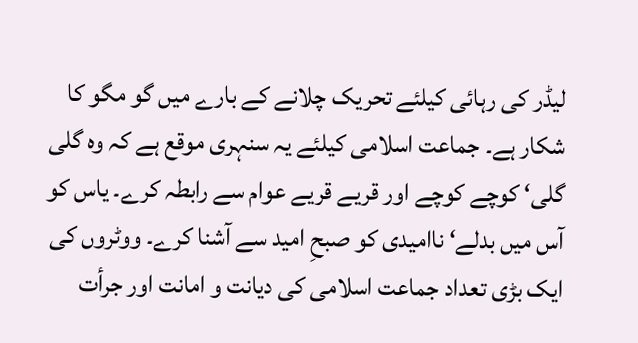لیڈر کی رہائی کیلئے تحریک چلانے کے بارے میں گو مگو کا شکار ہے۔ جماعت اسلامی کیلئے یہ سنہری موقع ہے کہ وہ گلی گلی‘ کوچے کوچے اور قریے قریے عوام سے رابطہ کرے۔ یاس کو آس میں بدلے‘ ناامیدی کو صبحِ امید سے آشنا کرے۔ ووٹروں کی ایک بڑی تعداد جماعت اسلامی کی دیانت و امانت اور جرأت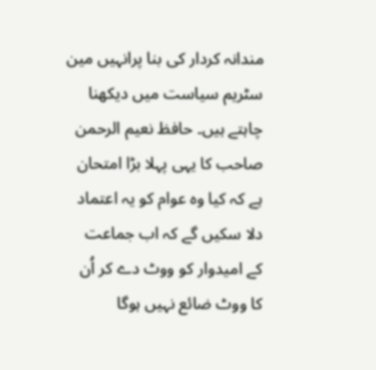مندانہ کردار کی بنا پرانہیں مین سٹریم سیاست میں دیکھنا چاہتے ہیں۔ حافظ نعیم الرحمن صاحب کا یہی پہلا بڑا امتحان ہے کہ کیا وہ عوام کو یہ اعتماد دلا سکیں گے کہ اب جماعت کے امیدوار کو ووٹ دے کر اُن کا ووٹ ضائع نہیں ہوگا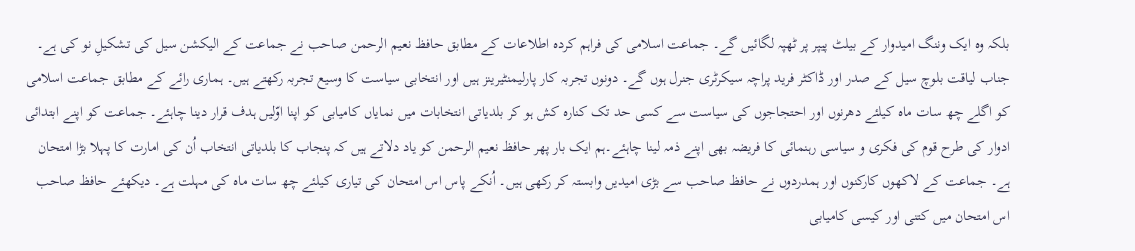بلکہ وہ ایک وننگ امیدوار کے بیلٹ پیپر پر ٹھپہ لگائیں گے۔ جماعت اسلامی کی فراہم کردہ اطلاعات کے مطابق حافظ نعیم الرحمن صاحب نے جماعت کے الیکشن سیل کی تشکیلِ نو کی ہے۔ جناب لیاقت بلوچ سیل کے صدر اور ڈاکٹر فرید پراچہ سیکرٹری جنرل ہوں گے۔ دونوں تجربہ کار پارلیمنٹیرینز ہیں اور انتخابی سیاست کا وسیع تجربہ رکھتے ہیں۔ ہماری رائے کے مطابق جماعت اسلامی کو اگلے چھ سات ماہ کیلئے دھرنوں اور احتجاجوں کی سیاست سے کسی حد تک کنارہ کش ہو کر بلدیاتی انتخابات میں نمایاں کامیابی کو اپنا اوّلیں ہدف قرار دینا چاہئے۔ جماعت کو اپنے ابتدائی ادوار کی طرح قوم کی فکری و سیاسی رہنمائی کا فریضہ بھی اپنے ذمہ لینا چاہئے۔ہم ایک بار پھر حافظ نعیم الرحمن کو یاد دلاتے ہیں کہ پنجاب کا بلدیاتی انتخاب اُن کی امارت کا پہلا بڑا امتحان ہے۔ جماعت کے لاکھوں کارکنوں اور ہمدردوں نے حافظ صاحب سے بڑی امیدیں وابستہ کر رکھی ہیں۔ اُنکے پاس اس امتحان کی تیاری کیلئے چھ سات ماہ کی مہلت ہے۔ دیکھئے حافظ صاحب اس امتحان میں کتنی اور کیسی کامیابی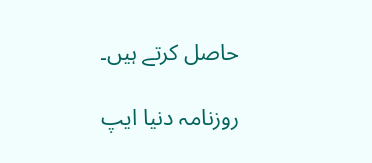حاصل کرتے ہیں۔

روزنامہ دنیا ایپ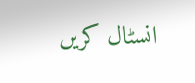انسٹال کریں